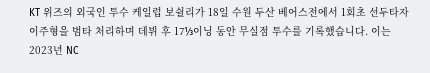KT 위즈의 외국인 투수 케일럽 보쉴리가 18일 수원 두산 베어스전에서 1회초 선두타자 이주형을 범타 처리하며 데뷔 후 17⅓이닝 동안 무실점 투수를 기록했습니다. 이는 2023년 NC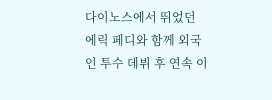다이노스에서 뛰었던 에릭 페디와 함께 외국인 투수 데뷔 후 연속 이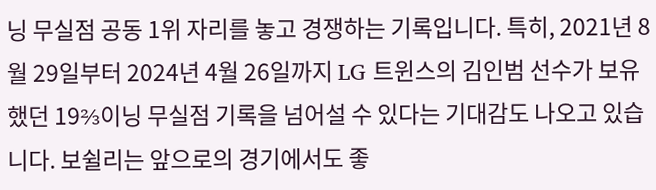닝 무실점 공동 1위 자리를 놓고 경쟁하는 기록입니다. 특히, 2021년 8월 29일부터 2024년 4월 26일까지 LG 트윈스의 김인범 선수가 보유했던 19⅔이닝 무실점 기록을 넘어설 수 있다는 기대감도 나오고 있습니다. 보쉴리는 앞으로의 경기에서도 좋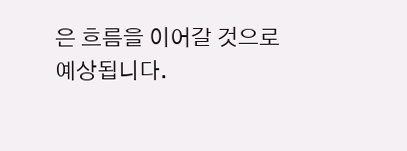은 흐름을 이어갈 것으로 예상됩니다.